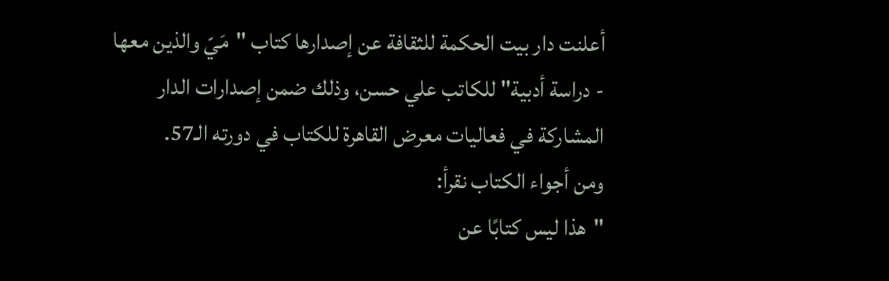أعلنت دار بيت الحكمة للثقافة عن إصدارها كتاب "مَيّ والذين معها - دراسة أدبية" للكاتب علي حسن، وذلك ضمن إصدارات الدار المشاركة في فعاليات معرض القاهرة للكتاب في دورته الـ57.
ومن أجواء الكتاب نقرأ:
"هذا ليس كتابًا عن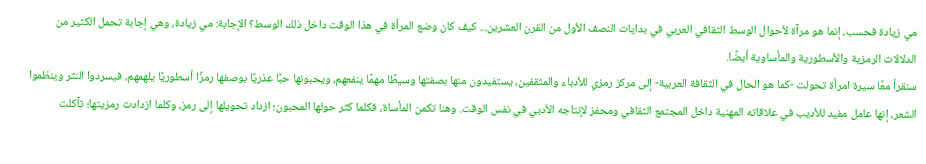مي زيادة فحسب، إنما هو مرآة لأحوال الوسط الثقافي العربي في بدايات النصف الأول من القرن العشرين... كيف كان وضع المرأة في هذا الوقت داخل ذلك الوسط؟ الإجابة: مي زيادة، وهي إجابة تحمل الكثير من الدلالات الرمزية والأسطورية والمأساوية أيضًا.
سنقرأ معًا سيرة امرأة تحولت -كما هو الحال في الثقافة العربية- إلى مركز رمزي للأدباء والمثقفين، يستفيدون منها بصفتها وسيطًا مهمًا ينفعهم، ويحبونها حبًا عذريًا بوصفها رمزًا أسطوريًا يلهمهم، فيسردوا النثر وينظموا الشعر، إنها عامل مفيد للأديب في علاقاته المهنية داخل المجتمع الثقافي ومحفز لإنتاجه الأدبي في نفس الوقت. وهنا تكمن المأساة، فكلما كثر حولها المحبون؛ ازداد تحويلها إلى رمز، وكلما ازدادت رمزيتها؛ تآكلت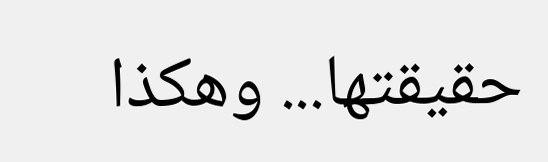حقيقتها... وهكذا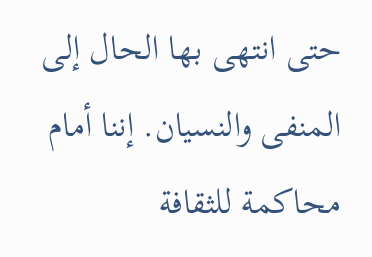حتى انتهى بها الحال إلى المنفى والنسيان. إننا أمام محاكمة للثقافة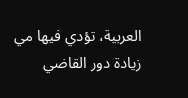العربية، تؤدي فيها مي زيادة دور القاضي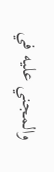والمجني عليه في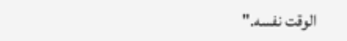الوقت نفسه."